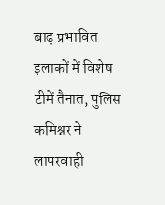बाढ़ प्रभावित इलाकों में विशेष टीमें तैनात, पुलिस कमिश्नर ने लापरवाही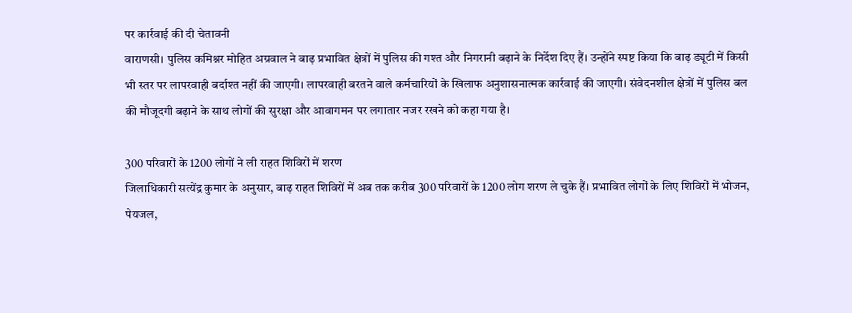पर कार्रवाई की दी चेतावनी
वाराणसी। पुलिस कमिश्नर मोहित अग्रवाल ने बाढ़ प्रभावित क्षेत्रों में पुलिस की गश्त और निगरानी बढ़ाने के निर्देश दिए हैं। उन्होंने स्पष्ट किया कि बाढ़ ड्यूटी में किसी भी स्तर पर लापरवाही बर्दाश्त नहीं की जाएगी। लापरवाही बरतने वाले कर्मचारियों के खिलाफ अनुशासनात्मक कार्रवाई की जाएगी। संवेदनशील क्षेत्रों में पुलिस बल की मौजूदगी बढ़ाने के साथ लोगों की सुरक्षा और आवागमन पर लगातार नजर रखने को कहा गया है।

300 परिवारों के 1200 लोगों ने ली राहत शिविरों में शरण
जिलाधिकारी सत्येंद्र कुमार के अनुसार, बाढ़ राहत शिविरों में अब तक करीब 300 परिवारों के 1200 लोग शरण ले चुके हैं। प्रभावित लोगों के लिए शिविरों में भोजन, पेयजल,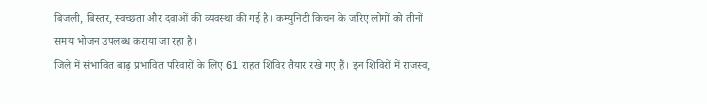बिजली, बिस्तर, स्वच्छता और दवाओं की व्यवस्था की गई है। कम्युनिटी किचन के जरिए लोगों को तीनों समय भोजन उपलब्ध कराया जा रहा है।
जिले में संभावित बाढ़ प्रभावित परिवारों के लिए 61 राहत शिविर तैयार रखे गए हैं। इन शिविरों में राजस्व,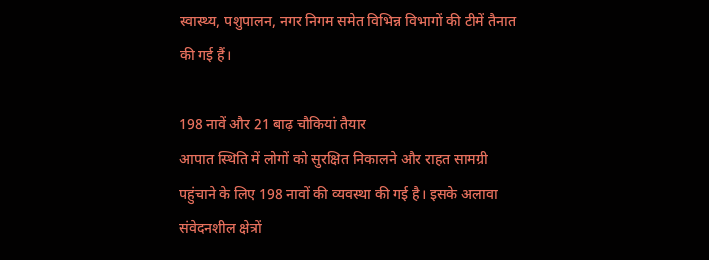स्वास्थ्य, पशुपालन, नगर निगम समेत विभिन्न विभागों की टीमें तैनात की गई हैं।

198 नावें और 21 बाढ़ चौकियां तैयार
आपात स्थिति में लोगों को सुरक्षित निकालने और राहत सामग्री पहुंचाने के लिए 198 नावों की व्यवस्था की गई है। इसके अलावा संवेदनशील क्षेत्रों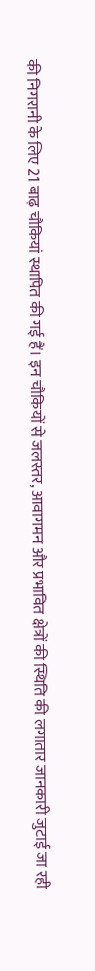की निगरानी के लिए 21 बाढ़ चौकियां स्थापित की गई हैं। इन चौकियों से जलस्तर, आवागमन और प्रभावित क्षेत्रों की स्थिति की लगातार जानकारी जुटाई जा रही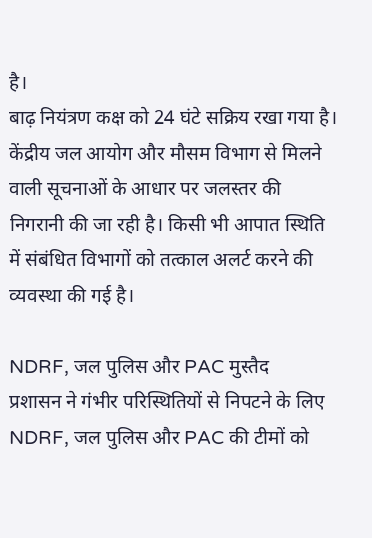है।
बाढ़ नियंत्रण कक्ष को 24 घंटे सक्रिय रखा गया है। केंद्रीय जल आयोग और मौसम विभाग से मिलने वाली सूचनाओं के आधार पर जलस्तर की निगरानी की जा रही है। किसी भी आपात स्थिति में संबंधित विभागों को तत्काल अलर्ट करने की व्यवस्था की गई है।

NDRF, जल पुलिस और PAC मुस्तैद
प्रशासन ने गंभीर परिस्थितियों से निपटने के लिए NDRF, जल पुलिस और PAC की टीमों को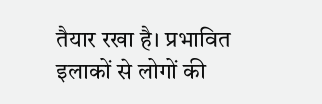तैयार रखा है। प्रभावित इलाकों से लोगों की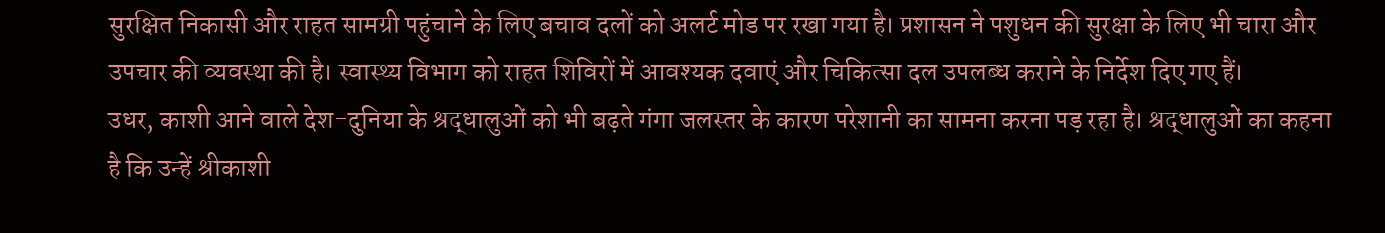सुरक्षित निकासी और राहत सामग्री पहुंचाने के लिए बचाव दलों को अलर्ट मोड पर रखा गया है। प्रशासन ने पशुधन की सुरक्षा के लिए भी चारा और उपचार की व्यवस्था की है। स्वास्थ्य विभाग को राहत शिविरों में आवश्यक दवाएं और चिकित्सा दल उपलब्ध कराने के निर्देश दिए गए हैं।
उधर, काशी आने वाले देश-दुनिया के श्रद्धालुओं को भी बढ़ते गंगा जलस्तर के कारण परेशानी का सामना करना पड़ रहा है। श्रद्धालुओं का कहना है कि उन्हें श्रीकाशी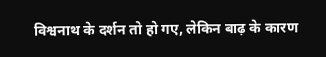विश्वनाथ के दर्शन तो हो गए, लेकिन बाढ़ के कारण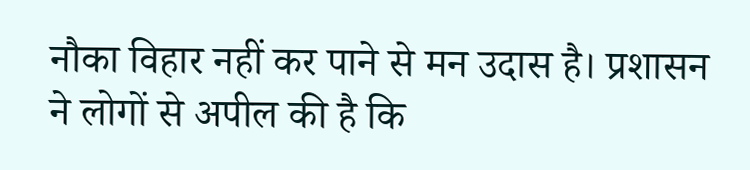नौका विहार नहीं कर पाने से मन उदास है। प्रशासन ने लोगों से अपील की है कि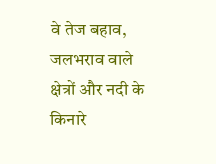वे तेज बहाव, जलभराव वाले क्षेत्रों और नदी के किनारे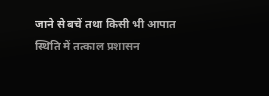जाने से बचें तथा किसी भी आपात स्थिति में तत्काल प्रशासन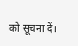को सूचना दें।